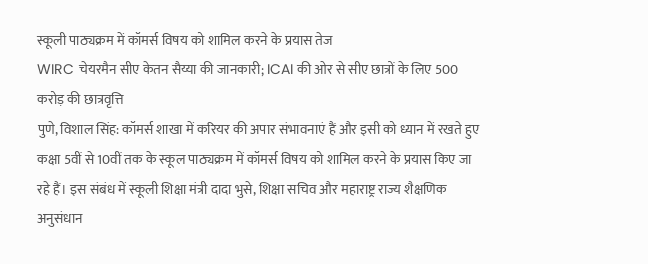स्कूली पाठ्यक्रम में कॉमर्स विषय को शामिल करने के प्रयास तेज
WIRC चेयरमैन सीए केतन सैय्या की जानकारी; ICAI की ओर से सीए छात्रों के लिए 500 करोड़ की छात्रवृत्ति
पुणे, विशाल सिंह: कॉमर्स शाखा में करियर की अपार संभावनाएं हैं और इसी को ध्यान में रखते हुए कक्षा 5वीं से 10वीं तक के स्कूल पाठ्यक्रम में कॉमर्स विषय को शामिल करने के प्रयास किए जा रहे हैं। इस संबंध में स्कूली शिक्षा मंत्री दादा भुसे, शिक्षा सचिव और महाराष्ट्र राज्य शैक्षणिक अनुसंधान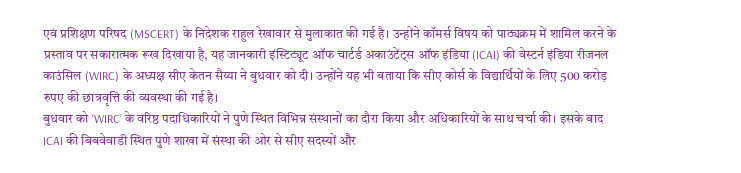एवं प्रशिक्षण परिषद (MSCERT) के निदेशक राहुल रेखावार से मुलाकात की गई है। उन्होंने कॉमर्स विषय को पाठ्यक्रम में शामिल करने के प्रस्ताव पर सकारात्मक रूख दिखाया है, यह जानकारी इंस्टिट्यूट ऑफ चार्टर्ड अकाउंटेंट्स ऑफ इंडिया (ICAI) की वेस्टर्न इंडिया रीजनल काउंसिल (WIRC) के अध्यक्ष सीए केतन सैय्या ने बुधवार को दी। उन्होंने यह भी बताया कि सीए कोर्स के विद्यार्थियों के लिए 500 करोड़ रुपए की छात्रवृत्ति की व्यवस्था की गई है।
बुधवार को ‘WIRC’ के वरिष्ठ पदाधिकारियों ने पुणे स्थित विभिन्न संस्थानों का दौरा किया और अधिकारियों के साथ चर्चा की। इसके बाद ICAI की बिबवेवाडी स्थित पुणे शाखा में संस्था की ओर से सीए सदस्यों और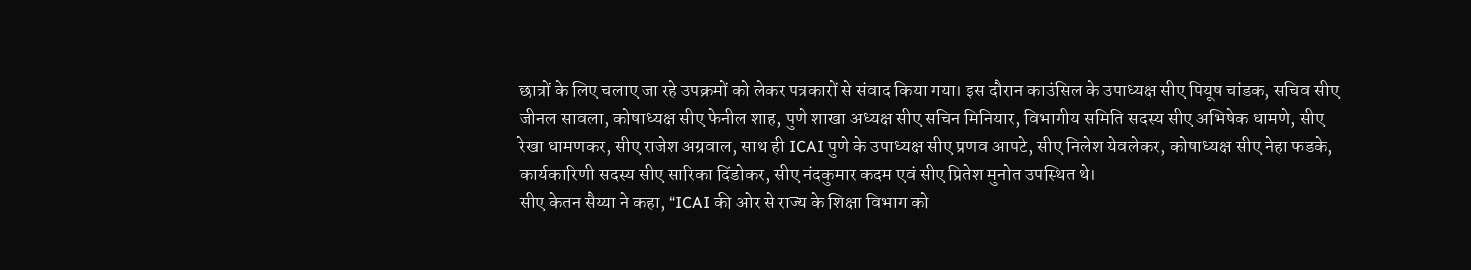छात्रों के लिए चलाए जा रहे उपक्रमों को लेकर पत्रकारों से संवाद किया गया। इस दौरान काउंसिल के उपाध्यक्ष सीए पियूष चांडक, सचिव सीए जीनल सावला, कोषाध्यक्ष सीए फेनील शाह, पुणे शाखा अध्यक्ष सीए सचिन मिनियार, विभागीय समिति सदस्य सीए अभिषेक धामणे, सीए रेखा धामणकर, सीए राजेश अग्रवाल, साथ ही ICAI पुणे के उपाध्यक्ष सीए प्रणव आपटे, सीए निलेश येवलेकर, कोषाध्यक्ष सीए नेहा फडके, कार्यकारिणी सदस्य सीए सारिका दिंडोकर, सीए नंदकुमार कदम एवं सीए प्रितेश मुनोत उपस्थित थे।
सीए केतन सैय्या ने कहा, “ICAI की ओर से राज्य के शिक्षा विभाग को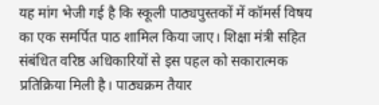यह मांग भेजी गई है कि स्कूली पाठ्यपुस्तकों में कॉमर्स विषय का एक समर्पित पाठ शामिल किया जाए। शिक्षा मंत्री सहित संबंधित वरिष्ठ अधिकारियों से इस पहल को सकारात्मक प्रतिक्रिया मिली है। पाठ्यक्रम तैयार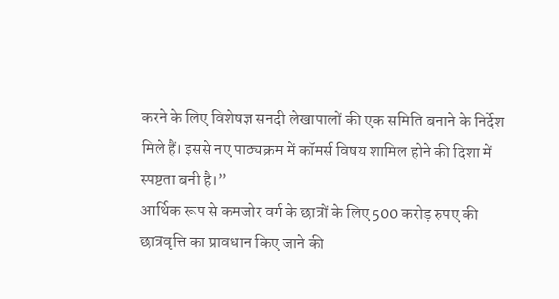करने के लिए विशेषज्ञ सनदी लेखापालों की एक समिति बनाने के निर्देश मिले हैं। इससे नए पाठ्यक्रम में कॉमर्स विषय शामिल होने की दिशा में स्पष्टता बनी है।”
आर्थिक रूप से कमजोर वर्ग के छात्रों के लिए 500 करोड़ रुपए की छात्रवृत्ति का प्रावधान किए जाने की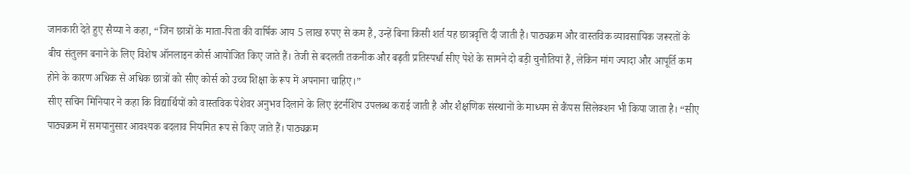जानकारी देते हुए सैय्या ने कहा, “जिन छात्रों के माता-पिता की वार्षिक आय 5 लाख रुपए से कम है, उन्हें बिना किसी शर्त यह छात्रवृत्ति दी जाती है। पाठ्यक्रम और वास्तविक व्यावसायिक जरूरतों के बीच संतुलन बनाने के लिए विशेष ऑनलाइन कोर्स आयोजित किए जाते हैं। तेजी से बदलती तकनीक और बढ़ती प्रतिस्पर्धा सीए पेशे के सामने दो बड़ी चुनौतियां हैं, लेकिन मांग ज्यादा और आपूर्ति कम होने के कारण अधिक से अधिक छात्रों को सीए कोर्स को उच्च शिक्षा के रूप में अपनाना चाहिए।”
सीए सचिन मिनियार ने कहा कि विद्यार्थियों को वास्तविक पेशेवर अनुभव दिलाने के लिए इंटर्नशिप उपलब्ध कराई जाती है और शैक्षणिक संस्थानों के माध्यम से कैंपस सिलेक्शन भी किया जाता है। “सीए पाठ्यक्रम में समयानुसार आवश्यक बदलाव नियमित रूप से किए जाते हैं। पाठ्यक्रम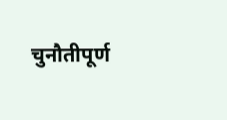चुनौतीपूर्ण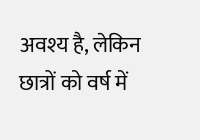अवश्य है, लेकिन छात्रों को वर्ष में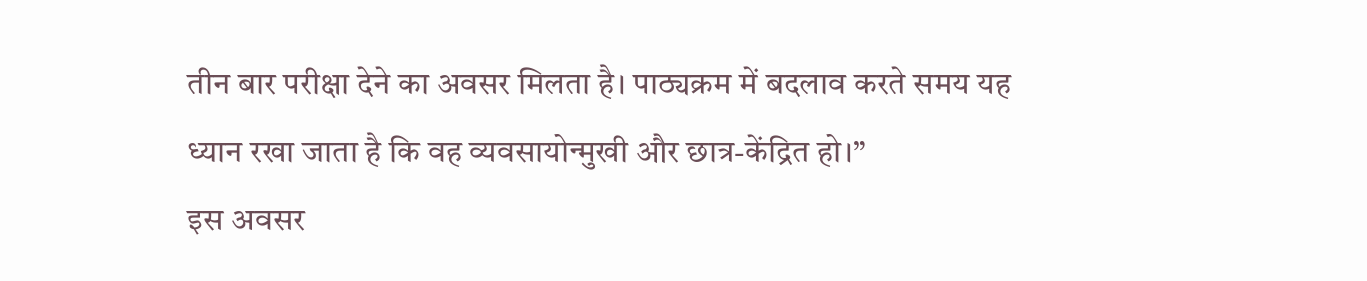तीन बार परीक्षा देने का अवसर मिलता है। पाठ्यक्रम में बदलाव करते समय यह ध्यान रखा जाता है कि वह व्यवसायोन्मुखी और छात्र-केंद्रित हो।”
इस अवसर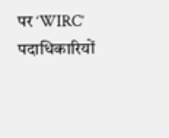पर ‘WIRC’ पदाधिकारियों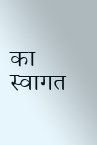का स्वागत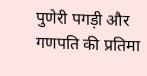पुणेरी पगड़ी और गणपति की प्रतिमा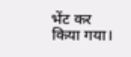भेंट कर किया गया।